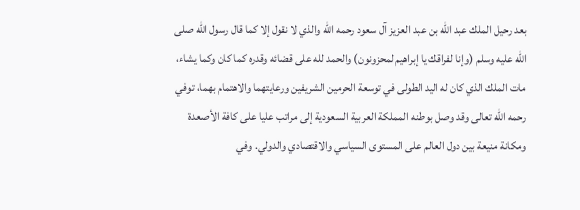بعد رحيل الملك عبد الله بن عبد العزيز آل سعود رحمه الله والذي لا نقول إلا كما قال رسول الله صلى الله عليه وسلم (وإنا لفراقك يا إبراهيم لمحزونون) والحمد لله على قضائه وقدره كما كان وكما يشاء، مات الملك الذي كان له اليد الطولى في توسعة الحرمين الشريفين ورعايتهما والاهتمام بهما، توفي رحمه الله تعالى وقد وصل بوطنه المملكة العربية السعودية إلى مراتب عليا على كافة الأصعدة ومكانة منيعة بين دول العالم على المستوى السياسي والاقتصادي والدولي. وفي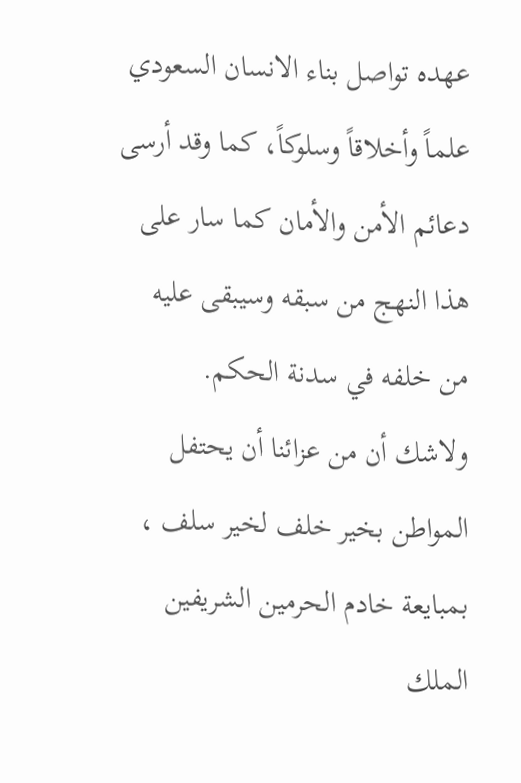عهده تواصل بناء الانسان السعودي علماً وأخلاقاً وسلوكاً، كما وقد أرسى دعائم الأمن والأمان كما سار على هذا النهج من سبقه وسيبقى عليه من خلفه في سدنة الحكم.
ولاشك أن من عزائنا أن يحتفل المواطن بخير خلف لخير سلف ، بمبايعة خادم الحرمين الشريفين الملك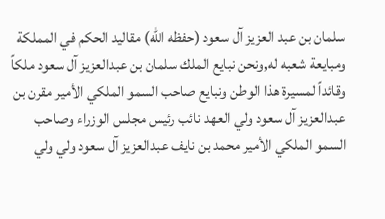سلمان بن عبد العزيز آل سعود (حفظه الله) مقاليد الحكم في المملكة ومبايعة شعبه له,ونحن نبايع الملك سلمان بن عبدالعزيز آل سعود ملكاً وقائداً لمسيرة هذا الوطن ونبايع صاحب السمو الملكي الأمير مقرن بن عبدالعزيز آل سعود ولي العهد نائب رئيس مجلس الوزراء وصاحب السمو الملكي الأمير محمد بن نايف عبدالعزيز آل سعود ولي ولي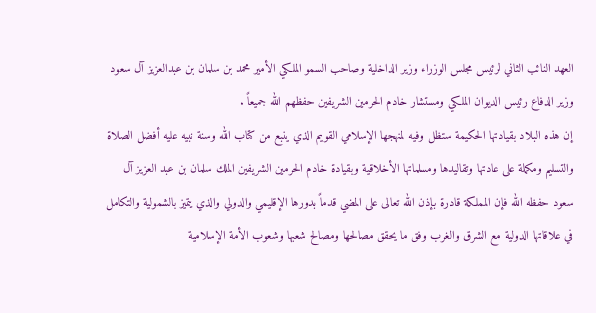العهد النائب الثاني لرئيس مجلس الوزراء وزير الداخلية وصاحب السمو الملكي الأمير محمد بن سلمان بن عبدالعزيز آل سعود وزير الدفاع رئيس الديوان الملكي ومستشار خادم الحرمين الشريفين حفظهم الله جميعاً .
إن هذه البلاد بقيادتها الحكيمة ستظل وفيه لمنهجها الإسلامي القويم الذي ينبع من كتاب الله وسنة نبيه عليه أفضل الصلاة والتسليم ومكملة على عادتها وتقاليدها ومسلماتها الأخلاقية وبقيادة خادم الحرمين الشريفين الملك سلمان بن عبد العزيز آل سعود حفظه الله فإن المملكة قادرة بإذن الله تعالى على المضي قدماً بدورها الإقليمي والدولي والذي يتميز بالشمولية والتكامل في علاقاتها الدولية مع الشرق والغرب وفق ما يحقق مصالحها ومصالح شعبها وشعوب الأمة الإسلامية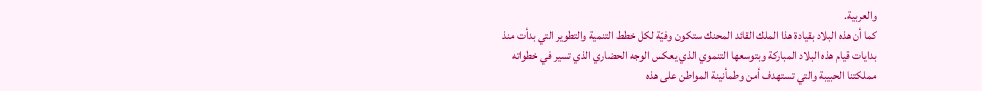والعربية.
كما أن هذه البلاد بقيادة هذا الملك القائد المحنك ستكون وفيّة لكل خطط التنمية والتطوير التي بدأت منذ بدايات قيام هذه البلاد المباركة وبتوسعها التنموي الذي يعكس الوجه الحضاري الذي تسير في خطواته مملكتنا الحبيبة والتي تستهدف أمن وطمأنينة المواطن على هذه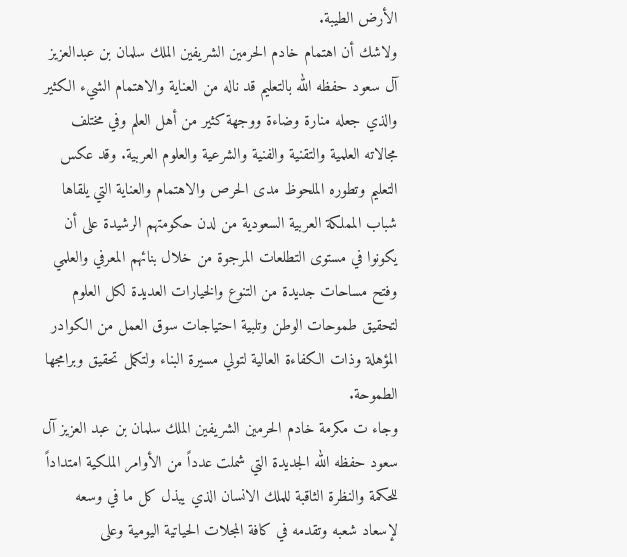الأرض الطيبة.
ولاشك أن اهتمام خادم الحرمين الشريفين الملك سلمان بن عبدالعزيز آل سعود حفظه الله بالتعليم قد ناله من العناية والاهتمام الشيء الكثير والذي جعله منارة وضاءة ووجهة كثير من أهل العلم وفي مختلف مجالاته العلمية والتقنية والفنية والشرعية والعلوم العربية. وقد عكس التعليم وتطوره الملحوظ مدى الحرص والاهتمام والعناية التي يلقاها شباب المملكة العربية السعودية من لدن حكومتهم الرشيدة على أن يكونوا في مستوى التطلعات المرجوة من خلال بنائهم المعرفي والعلمي وفتح مساحات جديدة من التنوع والخيارات العديدة لكل العلوم لتحقيق طموحات الوطن وتلبية احتياجات سوق العمل من الكوادر المؤهلة وذات الكفاءة العالية لتولي مسيرة البناء ولتكمل تحقيق وبرامجها الطموحة.
وجاء ت مكرمة خادم الحرمين الشريفين الملك سلمان بن عبد العزيز آل سعود حفظه الله الجديدة التي شملت عدداً من الأوامر الملكية امتداداً للحكمة والنظرة الثاقبة للملك الانسان الذي يبذل كل ما في وسعه لإسعاد شعبه وتقدمه في كافة المجلات الحياتية اليومية وعلى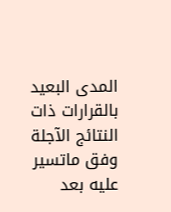المدى البعيد بالقرارات ذات النتائج الآجلة وفق ماتسير عليه بعد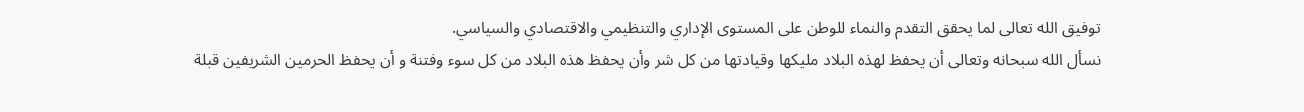توفيق الله تعالى لما يحقق التقدم والنماء للوطن على المستوى الإداري والتنظيمي والاقتصادي والسياسي.
نسأل الله سبحانه وتعالى أن يحفظ لهذه البلاد مليكها وقيادتها من كل شر وأن يحفظ هذه البلاد من كل سوء وفتنة و أن يحفظ الحرمين الشريفين قبلة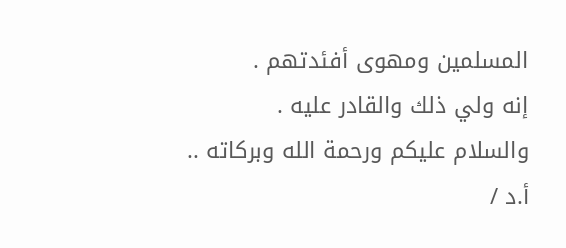المسلمين ومهوى أفئدتهم .
إنه ولي ذلك والقادر عليه .
والسلام عليكم ورحمة الله وبركاته ..
أ.د /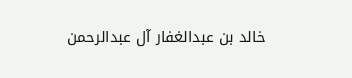خالد بن عبدالغفار آل عبدالرحمن